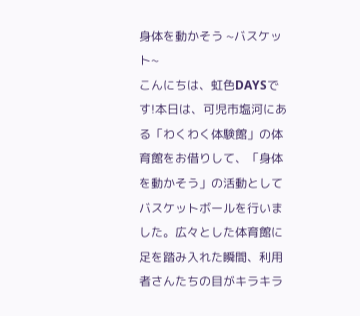身体を動かそう ~バスケット~
こんにちは、虹色DAYSです!本日は、可児市塩河にある「わくわく体験館」の体育館をお借りして、「身体を動かそう」の活動としてバスケットボールを行いました。広々とした体育館に足を踏み入れた瞬間、利用者さんたちの目がキラキラ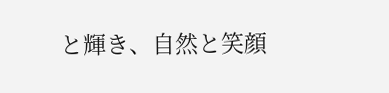と輝き、自然と笑顔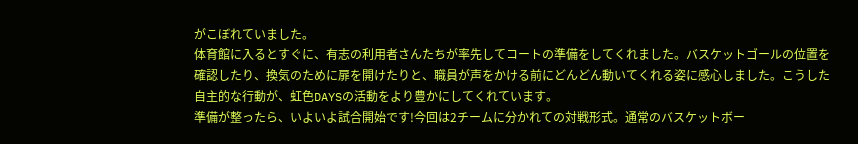がこぼれていました。
体育館に入るとすぐに、有志の利用者さんたちが率先してコートの準備をしてくれました。バスケットゴールの位置を確認したり、換気のために扉を開けたりと、職員が声をかける前にどんどん動いてくれる姿に感心しました。こうした自主的な行動が、虹色DAYSの活動をより豊かにしてくれています。
準備が整ったら、いよいよ試合開始です!今回は2チームに分かれての対戦形式。通常のバスケットボー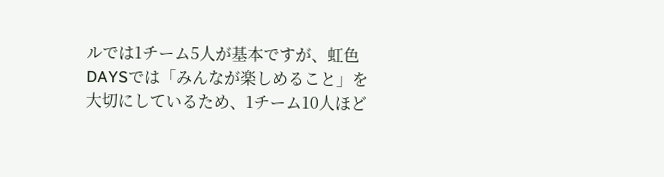ルでは1チーム5人が基本ですが、虹色DAYSでは「みんなが楽しめること」を大切にしているため、1チーム10人ほど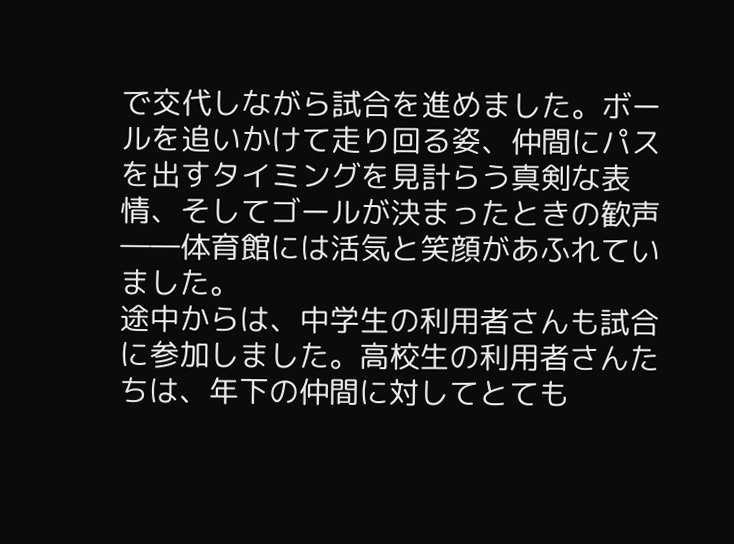で交代しながら試合を進めました。ボールを追いかけて走り回る姿、仲間にパスを出すタイミングを見計らう真剣な表情、そしてゴールが決まったときの歓声――体育館には活気と笑顔があふれていました。
途中からは、中学生の利用者さんも試合に参加しました。高校生の利用者さんたちは、年下の仲間に対してとても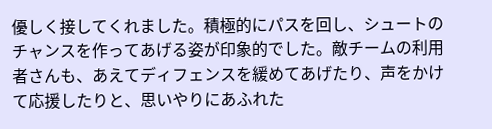優しく接してくれました。積極的にパスを回し、シュートのチャンスを作ってあげる姿が印象的でした。敵チームの利用者さんも、あえてディフェンスを緩めてあげたり、声をかけて応援したりと、思いやりにあふれた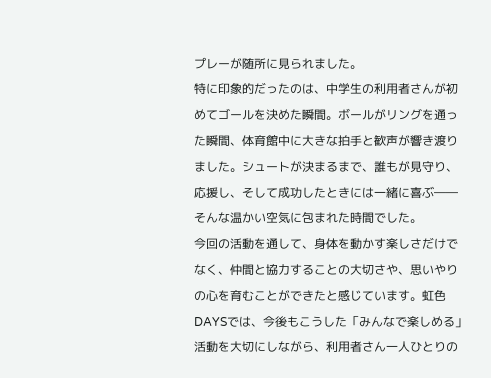プレーが随所に見られました。
特に印象的だったのは、中学生の利用者さんが初めてゴールを決めた瞬間。ボールがリングを通った瞬間、体育館中に大きな拍手と歓声が響き渡りました。シュートが決まるまで、誰もが見守り、応援し、そして成功したときには一緒に喜ぶ――そんな温かい空気に包まれた時間でした。
今回の活動を通して、身体を動かす楽しさだけでなく、仲間と協力することの大切さや、思いやりの心を育むことができたと感じています。虹色DAYSでは、今後もこうした「みんなで楽しめる」活動を大切にしながら、利用者さん一人ひとりの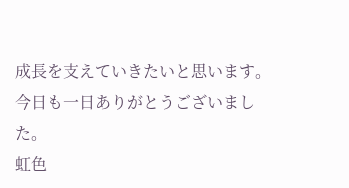成長を支えていきたいと思います。
今日も一日ありがとうございました。
虹色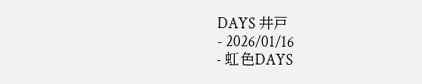DAYS 井戸
- 2026/01/16
- 虹色DAYS